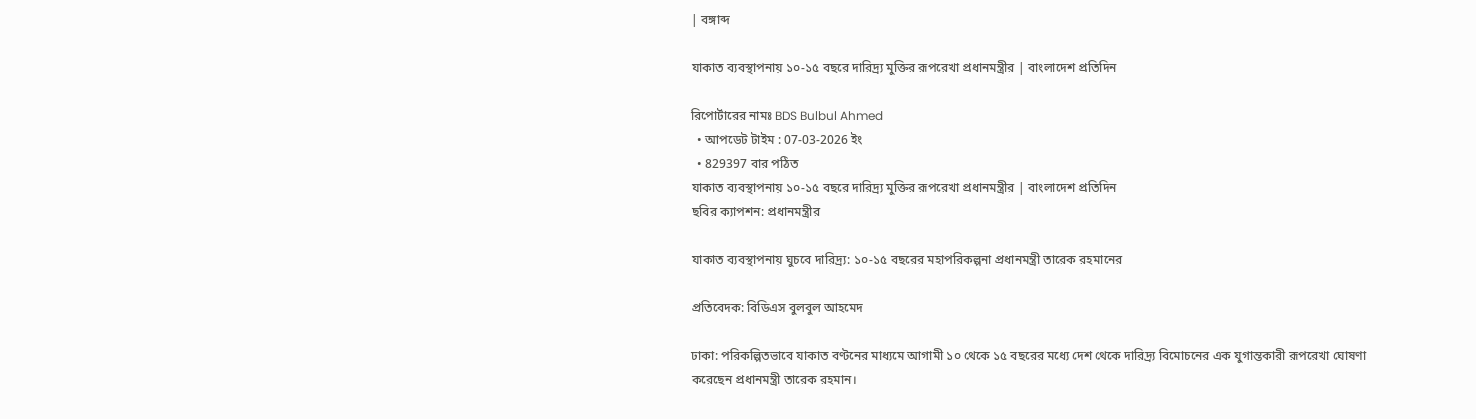| বঙ্গাব্দ

যাকাত ব্যবস্থাপনায় ১০-১৫ বছরে দারিদ্র্য মুক্তির রূপরেখা প্রধানমন্ত্রীর | বাংলাদেশ প্রতিদিন

রিপোর্টারের নামঃ BDS Bulbul Ahmed
  • আপডেট টাইম : 07-03-2026 ইং
  • 829397 বার পঠিত
যাকাত ব্যবস্থাপনায় ১০-১৫ বছরে দারিদ্র্য মুক্তির রূপরেখা প্রধানমন্ত্রীর | বাংলাদেশ প্রতিদিন
ছবির ক্যাপশন: প্রধানমন্ত্রীর

যাকাত ব্যবস্থাপনায় ঘুচবে দারিদ্র্য: ১০-১৫ বছরের মহাপরিকল্পনা প্রধানমন্ত্রী তারেক রহমানের

প্রতিবেদক: বিডিএস বুলবুল আহমেদ

ঢাকা: পরিকল্পিতভাবে যাকাত বণ্টনের মাধ্যমে আগামী ১০ থেকে ১৫ বছরের মধ্যে দেশ থেকে দারিদ্র্য বিমোচনের এক যুগান্তকারী রূপরেখা ঘোষণা করেছেন প্রধানমন্ত্রী তারেক রহমান।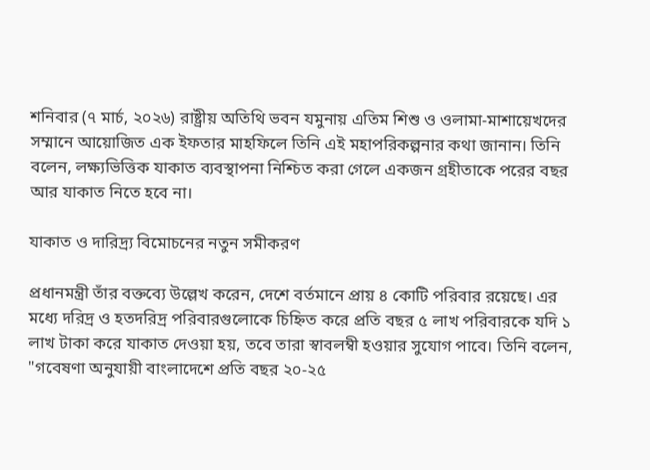শনিবার (৭ মার্চ, ২০২৬) রাষ্ট্রীয় অতিথি ভবন যমুনায় এতিম শিশু ও ওলামা-মাশায়েখদের সম্মানে আয়োজিত এক ইফতার মাহফিলে তিনি এই মহাপরিকল্পনার কথা জানান। তিনি বলেন, লক্ষ্যভিত্তিক যাকাত ব্যবস্থাপনা নিশ্চিত করা গেলে একজন গ্রহীতাকে পরের বছর আর যাকাত নিতে হবে না।

যাকাত ও দারিদ্র্য বিমোচনের নতুন সমীকরণ

প্রধানমন্ত্রী তাঁর বক্তব্যে উল্লেখ করেন, দেশে বর্তমানে প্রায় ৪ কোটি পরিবার রয়েছে। এর মধ্যে দরিদ্র ও হতদরিদ্র পরিবারগুলোকে চিহ্নিত করে প্রতি বছর ৫ লাখ পরিবারকে যদি ১ লাখ টাকা করে যাকাত দেওয়া হয়, তবে তারা স্বাবলম্বী হওয়ার সুযোগ পাবে। তিনি বলেন, "গবেষণা অনুযায়ী বাংলাদেশে প্রতি বছর ২০-২৫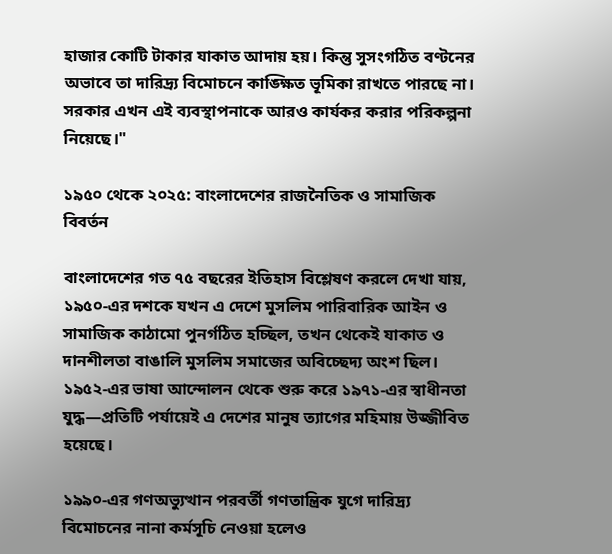হাজার কোটি টাকার যাকাত আদায় হয়। কিন্তু সুসংগঠিত বণ্টনের অভাবে তা দারিদ্র্য বিমোচনে কাঙ্ক্ষিত ভূমিকা রাখতে পারছে না। সরকার এখন এই ব্যবস্থাপনাকে আরও কার্যকর করার পরিকল্পনা নিয়েছে।"

১৯৫০ থেকে ২০২৫: বাংলাদেশের রাজনৈতিক ও সামাজিক বিবর্তন

বাংলাদেশের গত ৭৫ বছরের ইতিহাস বিশ্লেষণ করলে দেখা যায়, ১৯৫০-এর দশকে যখন এ দেশে মুসলিম পারিবারিক আইন ও সামাজিক কাঠামো পুনর্গঠিত হচ্ছিল, তখন থেকেই যাকাত ও দানশীলতা বাঙালি মুসলিম সমাজের অবিচ্ছেদ্য অংশ ছিল। ১৯৫২-এর ভাষা আন্দোলন থেকে শুরু করে ১৯৭১-এর স্বাধীনতা যুদ্ধ—প্রতিটি পর্যায়েই এ দেশের মানুষ ত্যাগের মহিমায় উজ্জীবিত হয়েছে।

১৯৯০-এর গণঅভ্যুত্থান পরবর্তী গণতান্ত্রিক যুগে দারিদ্র্য বিমোচনের নানা কর্মসূচি নেওয়া হলেও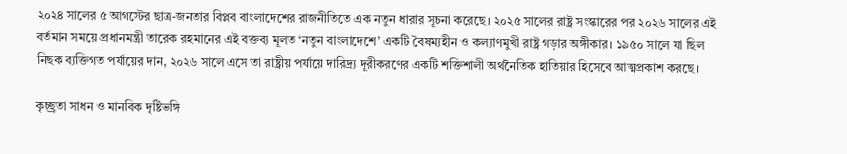২০২৪ সালের ৫ আগস্টের ছাত্র-জনতার বিপ্লব বাংলাদেশের রাজনীতিতে এক নতুন ধারার সূচনা করেছে। ২০২৫ সালের রাষ্ট্র সংস্কারের পর ২০২৬ সালের এই বর্তমান সময়ে প্রধানমন্ত্রী তারেক রহমানের এই বক্তব্য মূলত ‘নতুন বাংলাদেশে’ একটি বৈষম্যহীন ও কল্যাণমুখী রাষ্ট্র গড়ার অঙ্গীকার। ১৯৫০ সালে যা ছিল নিছক ব্যক্তিগত পর্যায়ের দান, ২০২৬ সালে এসে তা রাষ্ট্রীয় পর্যায়ে দারিদ্র্য দূরীকরণের একটি শক্তিশালী অর্থনৈতিক হাতিয়ার হিসেবে আত্মপ্রকাশ করছে।

কৃচ্ছ্রতা সাধন ও মানবিক দৃষ্টিভঙ্গি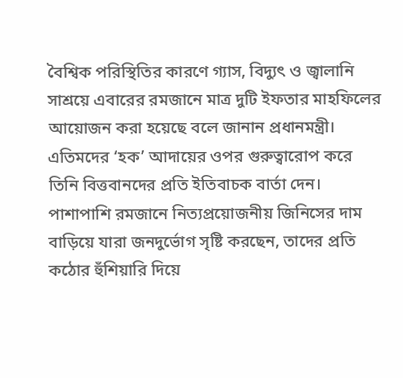বৈশ্বিক পরিস্থিতির কারণে গ্যাস, বিদ্যুৎ ও জ্বালানি সাশ্রয়ে এবারের রমজানে মাত্র দুটি ইফতার মাহফিলের আয়োজন করা হয়েছে বলে জানান প্রধানমন্ত্রী। এতিমদের ‘হক’ আদায়ের ওপর গুরুত্বারোপ করে তিনি বিত্তবানদের প্রতি ইতিবাচক বার্তা দেন। পাশাপাশি রমজানে নিত্যপ্রয়োজনীয় জিনিসের দাম বাড়িয়ে যারা জনদুর্ভোগ সৃষ্টি করছেন, তাদের প্রতি কঠোর হুঁশিয়ারি দিয়ে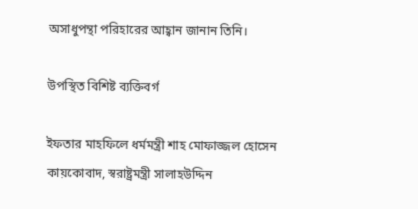অসাধুপন্থা পরিহারের আহ্বান জানান তিনি।

উপস্থিত বিশিষ্ট ব্যক্তিবর্গ

ইফতার মাহফিলে ধর্মমন্ত্রী শাহ মোফাজ্জল হোসেন কায়কোবাদ, স্বরাষ্ট্রমন্ত্রী সালাহউদ্দিন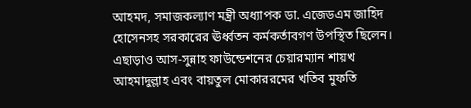আহমদ, সমাজকল্যাণ মন্ত্রী অধ্যাপক ডা. এজেডএম জাহিদ হোসেনসহ সরকারের ঊর্ধ্বতন কর্মকর্তাবগণ উপস্থিত ছিলেন। এছাড়াও আস-সুন্নাহ ফাউন্ডেশনের চেয়ারম্যান শায়খ আহমাদুল্লাহ এবং বায়তুল মোকাররমের খতিব মুফতি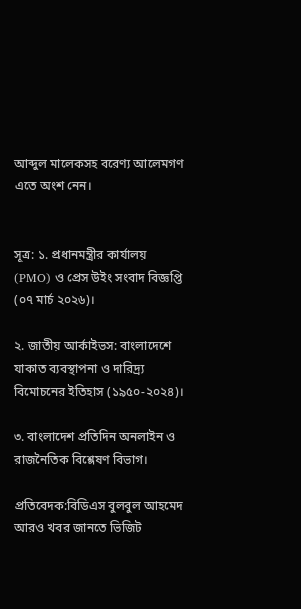আব্দুল মালেকসহ বরেণ্য আলেমগণ এতে অংশ নেন।


সূত্র: ১. প্রধানমন্ত্রীর কার্যালয় (PMO) ও প্রেস উইং সংবাদ বিজ্ঞপ্তি (০৭ মার্চ ২০২৬)।

২. জাতীয় আর্কাইভস: বাংলাদেশে যাকাত ব্যবস্থাপনা ও দারিদ্র্য বিমোচনের ইতিহাস (১৯৫০-২০২৪)।

৩. বাংলাদেশ প্রতিদিন অনলাইন ও রাজনৈতিক বিশ্লেষণ বিভাগ।

প্রতিবেদক:বিডিএস বুলবুল আহমেদ
আরও খবর জানতে ভিজিট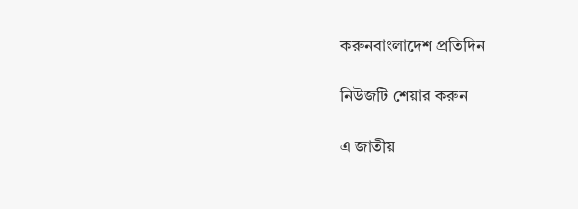করুনবাংলাদেশ প্রতিদিন

নিউজটি শেয়ার করুন

এ জাতীয়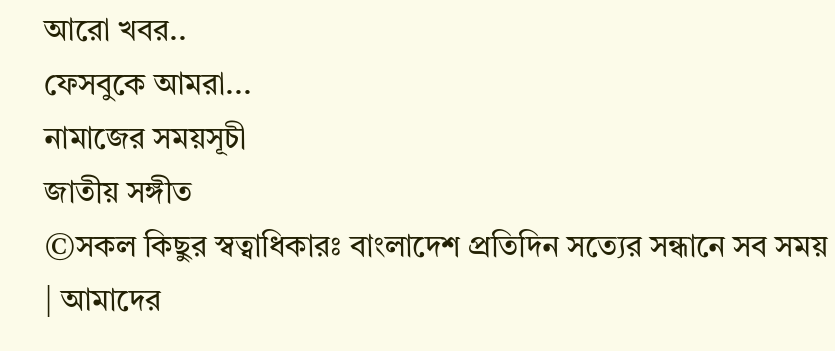আরো খবর..
ফেসবুকে আমরা...
নামাজের সময়সূচী
জাতীয় সঙ্গীত
©সকল কিছুর স্বত্বাধিকারঃ বাংলাদেশ প্রতিদিন সত্যের সন্ধানে সব সময় | আমাদের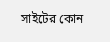সাইটের কোন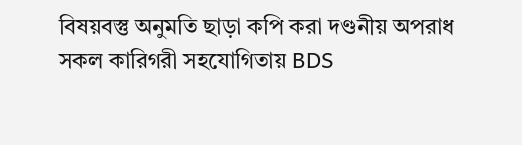বিষয়বস্তু অনুমতি ছাড়া কপি করা দণ্ডনীয় অপরাধ
সকল কারিগরী সহযোগিতায় BDS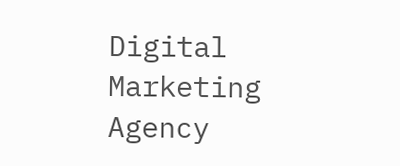Digital Marketing Agency